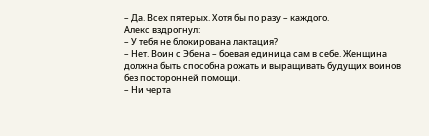– Да. Всех пятерых. Хотя бы по разу – каждого.
Алекс вздрогнул:
– У тебя не блокирована лактация?
– Нет. Воин с Эбена – боевая единица сам в себе. Женщина должна быть способна рожать и выращивать будущих воинов без посторонней помощи.
– Ни черта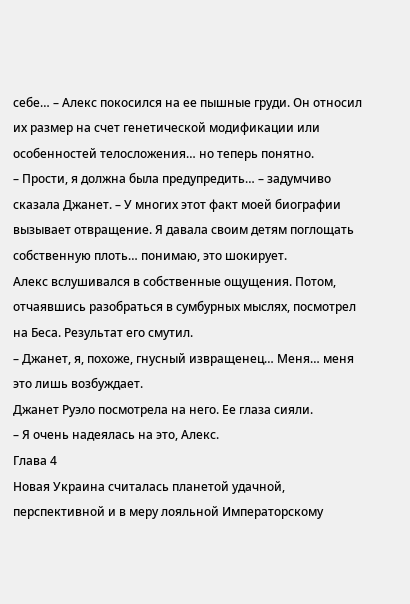себе… – Алекс покосился на ее пышные груди. Он относил их размер на счет генетической модификации или особенностей телосложения… но теперь понятно.
– Прости, я должна была предупредить… – задумчиво сказала Джанет. – У многих этот факт моей биографии вызывает отвращение. Я давала своим детям поглощать собственную плоть… понимаю, это шокирует.
Алекс вслушивался в собственные ощущения. Потом, отчаявшись разобраться в сумбурных мыслях, посмотрел на Беса. Результат его смутил.
– Джанет, я, похоже, гнусный извращенец… Меня… меня это лишь возбуждает.
Джанет Руэло посмотрела на него. Ее глаза сияли.
– Я очень надеялась на это, Алекс.
Глава 4
Новая Украина считалась планетой удачной, перспективной и в меру лояльной Императорскому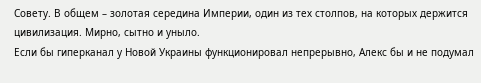Совету. В общем – золотая середина Империи, один из тех столпов, на которых держится цивилизация. Мирно, сытно и уныло.
Если бы гиперканал у Новой Украины функционировал непрерывно, Алекс бы и не подумал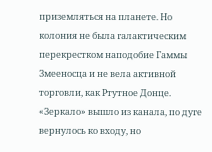приземляться на планете. Но колония не была галактическим перекрестком наподобие Гаммы Змееносца и не вела активной торговли, как Ртутное Донце. «Зеркало» вышло из канала, по дуге вернулось ко входу, но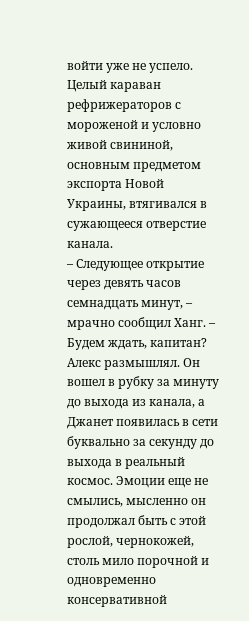войти уже не успело. Целый караван рефрижераторов с мороженой и условно живой свининой, основным предметом экспорта Новой Украины, втягивался в сужающееся отверстие канала.
– Следующее открытие через девять часов семнадцать минут, – мрачно сообщил Ханг. – Будем ждать, капитан?
Алекс размышлял. Он вошел в рубку за минуту до выхода из канала, а Джанет появилась в сети буквально за секунду до выхода в реальный космос. Эмоции еще не смылись, мысленно он продолжал быть с этой рослой, чернокожей, столь мило порочной и одновременно консервативной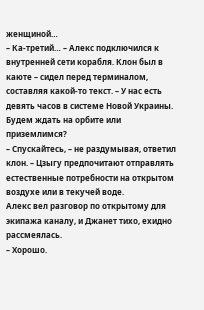женщиной…
– Ка-третий… – Алекс подключился к внутренней сети корабля. Клон был в каюте – сидел перед терминалом, составляя какой-то текст. – У нас есть девять часов в системе Новой Украины. Будем ждать на орбите или приземлимся?
– Спускайтесь, – не раздумывая, ответил клон. – Цзыгу предпочитают отправлять естественные потребности на открытом воздухе или в текучей воде.
Алекс вел разговор по открытому для экипажа каналу, и Джанет тихо, ехидно рассмеялась.
– Хорошо.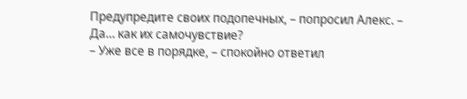Предупредите своих подопечных, – попросил Алекс. – Да… как их самочувствие?
– Уже все в порядке, – спокойно ответил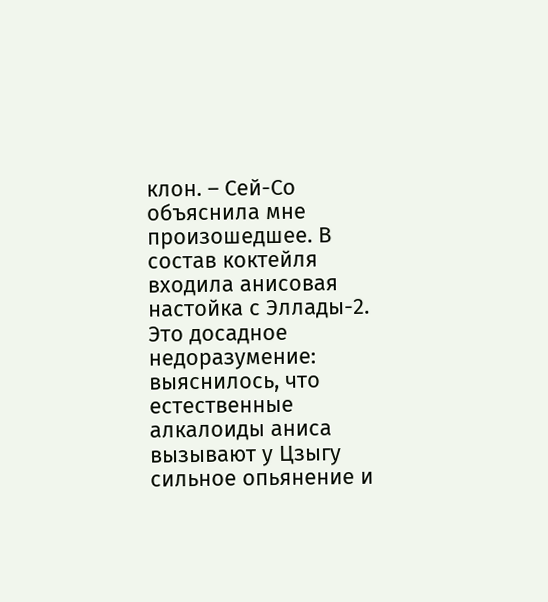клон. – Сей-Со объяснила мне произошедшее. В состав коктейля входила анисовая настойка с Эллады-2. Это досадное недоразумение: выяснилось, что естественные алкалоиды аниса вызывают у Цзыгу сильное опьянение и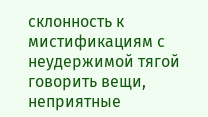склонность к мистификациям с неудержимой тягой говорить вещи, неприятные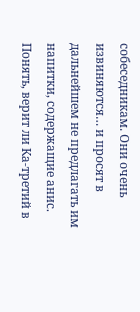собеседникам. Они очень извиняются… и просят в дальнейшем не предлагать им напитки, содержащие анис.
Понять, верит ли Ка-третий в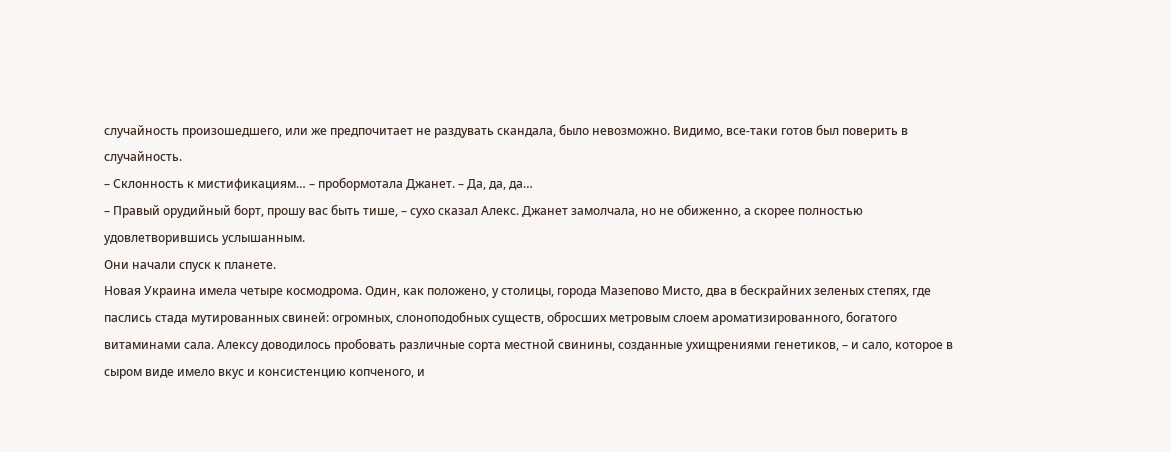случайность произошедшего, или же предпочитает не раздувать скандала, было невозможно. Видимо, все-таки готов был поверить в случайность.
– Склонность к мистификациям… – пробормотала Джанет. – Да, да, да…
– Правый орудийный борт, прошу вас быть тише, – сухо сказал Алекс. Джанет замолчала, но не обиженно, а скорее полностью удовлетворившись услышанным.
Они начали спуск к планете.
Новая Украина имела четыре космодрома. Один, как положено, у столицы, города Мазепово Мисто, два в бескрайних зеленых степях, где паслись стада мутированных свиней: огромных, слоноподобных существ, обросших метровым слоем ароматизированного, богатого витаминами сала. Алексу доводилось пробовать различные сорта местной свинины, созданные ухищрениями генетиков, – и сало, которое в сыром виде имело вкус и консистенцию копченого, и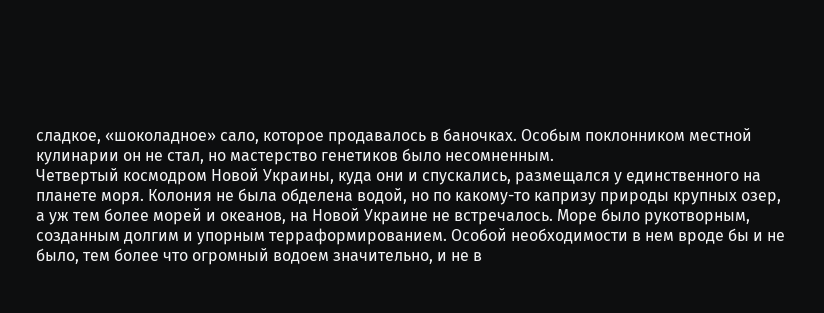сладкое, «шоколадное» сало, которое продавалось в баночках. Особым поклонником местной кулинарии он не стал, но мастерство генетиков было несомненным.
Четвертый космодром Новой Украины, куда они и спускались, размещался у единственного на планете моря. Колония не была обделена водой, но по какому-то капризу природы крупных озер, а уж тем более морей и океанов, на Новой Украине не встречалось. Море было рукотворным, созданным долгим и упорным терраформированием. Особой необходимости в нем вроде бы и не было, тем более что огромный водоем значительно, и не в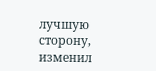лучшую сторону, изменил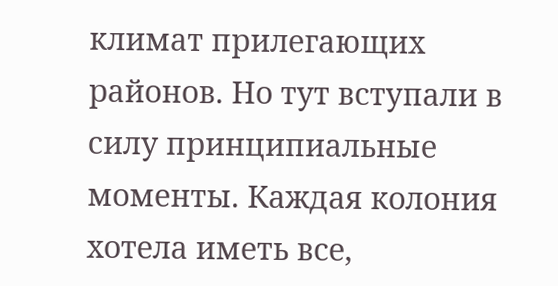климат прилегающих районов. Но тут вступали в силу принципиальные моменты. Каждая колония хотела иметь все,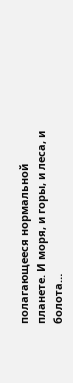полагающееся нормальной планете. И моря, и горы, и леса, и болота…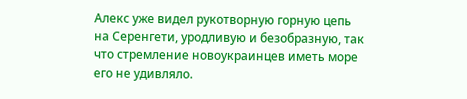Алекс уже видел рукотворную горную цепь на Серенгети, уродливую и безобразную, так что стремление новоукраинцев иметь море его не удивляло.